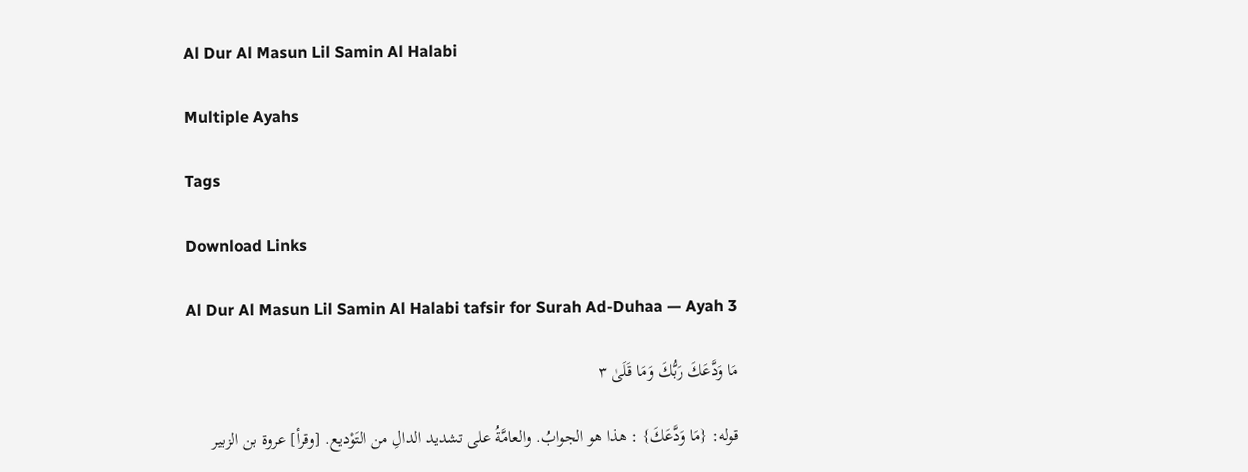Al Dur Al Masun Lil Samin Al Halabi

Multiple Ayahs

Tags

Download Links

Al Dur Al Masun Lil Samin Al Halabi tafsir for Surah Ad-Duhaa — Ayah 3

مَا وَدَّعَكَ رَبُّكَ وَمَا قَلَىٰ ٣

قوله: {مَا وَدَّعَكَ} : هذا هو الجوابُ. والعامَّةُ على تشديد الدالِ من التَوْديع. [وقرأ] عروة بن الزبير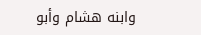وابنه هشام وأبو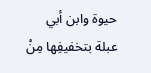حيوة وابن أبي عبلة بتخفيفِها مِنْ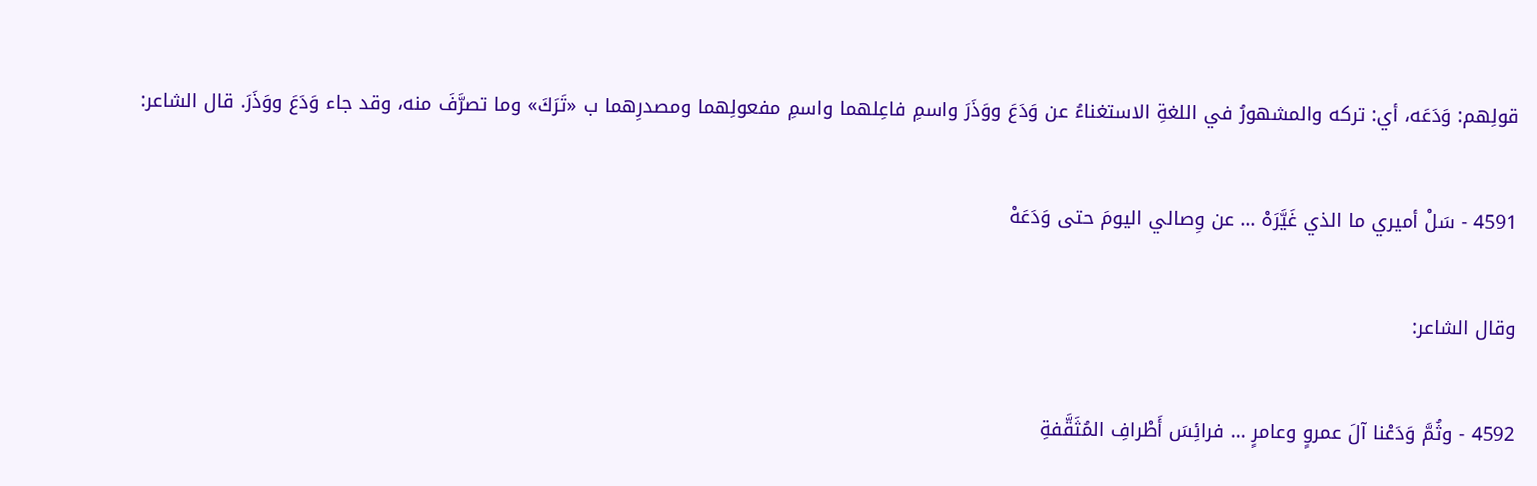قولِهم: وَدَعَه، أي: تركه والمشهورُ في اللغةِ الاستغناءُ عن وَدَعَ ووَذَرَ واسمِ فاعِلهما واسمِ مفعولِهما ومصدرِهما ب «تَرَكَ» وما تصرَّفَ منه، وقد جاء وَدَعَ ووَذَرَ. قال الشاعر:

4591 - سَلْ أميري ما الذي غَيَّرَهْ ... عن وِصالي اليومَ حتى وَدَعَهْ

وقال الشاعر:

4592 - وثُمَّ وَدَعْنا آلَ عمروٍ وعامرٍ ... فرائِسَ أَطْرافِ المُثَقَّفةِ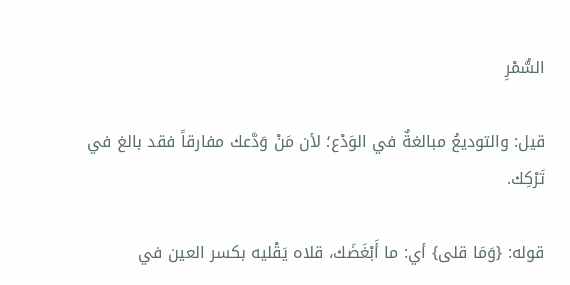السُّمْرِ

قيل: والتوديعُ مبالغةٌ في الوَدْع؛ لأن مَنْ وَدَّعك مفارقاً فقد بالغ في تَرْكِك.

قوله: {وَمَا قلى} أي: ما أَبْغَضَك، قلاه يَقْليه بكسر العين في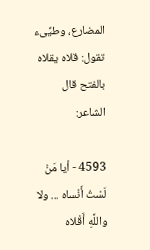المضارع، وطيِّىء تقول: قلاه يقلاه بالفتح قال الشاعر:

4593 - أيا مَنْ لَسْتُ أَنْساه ... ولا واللَّهِ أَقْلاه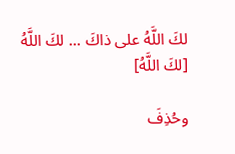لكَ اللَّهُ على ذاكَ ... لكَ اللَّهُ [لكَ اللَّهُ]

وحُذِفَ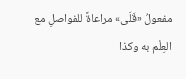مفعولُ «قَلَى» مراعاةً للفواصلِ مع العِلْم به وكذا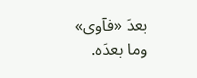بعدَ «فآوى» وما بعدَه.